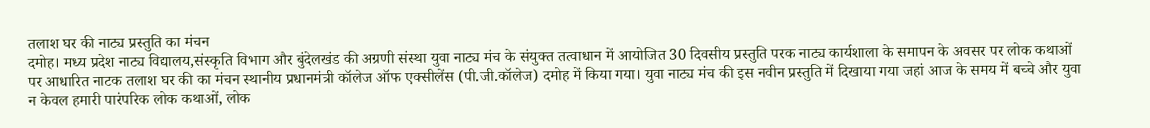तलाश घर की नाट्य प्रस्तुति का मंचन
दमोह। मध्य प्रदेश नाट्य विद्यालय,संस्कृति विभाग और बुंदेलखंड की अग्रणी संस्था युवा नाट्य मंच के संयुक्त तत्वाधान में आयोजित 30 दिवसीय प्रस्तुति परक नाट्य कार्यशाला के समापन के अवसर पर लोक कथाओं पर आधारित नाटक तलाश घर की का मंचन स्थानीय प्रधानमंत्री कॉलेज ऑफ एक्सीलेंस (पी.जी.कॉलेज) दमोह में किया गया। युवा नाट्य मंच की इस नवीन प्रस्तुति में दिखाया गया जहां आज के समय में बच्चे और युवा न केवल हमारी पारंपरिक लोक कथाओं, लोक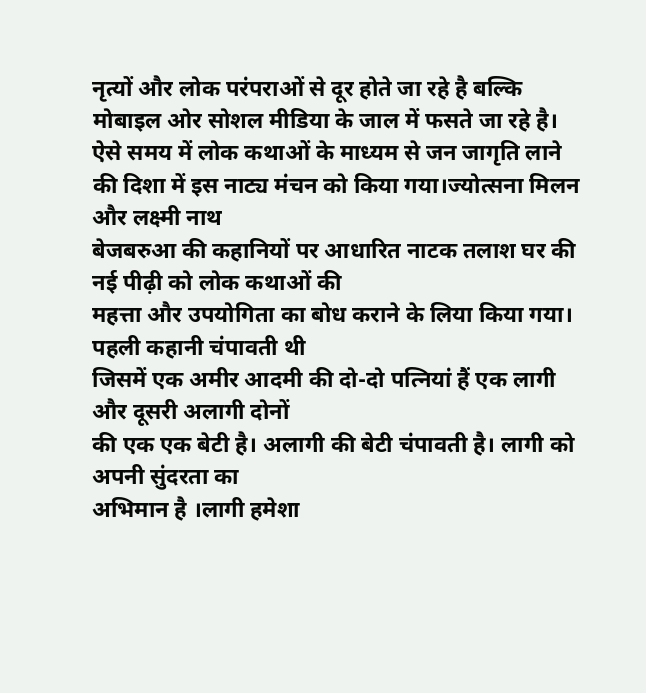नृत्यों और लोक परंपराओं से दूर होते जा रहे है बल्कि मोबाइल ओर सोशल मीडिया के जाल में फसते जा रहे है। ऐसे समय में लोक कथाओं के माध्यम से जन जागृति लाने की दिशा में इस नाट्य मंचन को किया गया।ज्योत्सना मिलन और लक्ष्मी नाथ
बेजबरुआ की कहानियों पर आधारित नाटक तलाश घर की नई पीढ़ी को लोक कथाओं की
महत्ता और उपयोगिता का बोध कराने के लिया किया गया। पहली कहानी चंपावती थी
जिसमें एक अमीर आदमी की दो-दो पत्नियां हैं एक लागी और दूसरी अलागी दोनों
की एक एक बेटी है। अलागी की बेटी चंपावती है। लागी को अपनी सुंदरता का
अभिमान है ।लागी हमेशा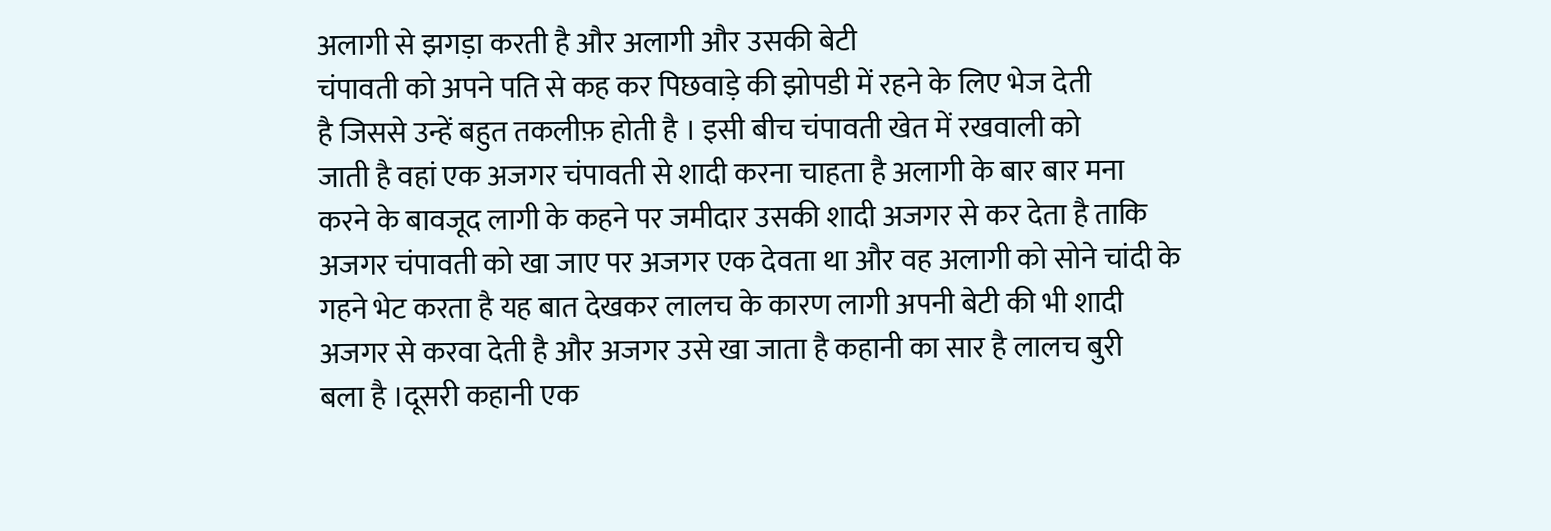अलागी से झगड़ा करती है और अलागी और उसकी बेटी
चंपावती को अपने पति से कह कर पिछवाड़े की झोपडी में रहने के लिए भेज देती
है जिससे उन्हें बहुत तकलीफ़ होती है । इसी बीच चंपावती खेत में रखवाली को
जाती है वहां एक अजगर चंपावती से शादी करना चाहता है अलागी के बार बार मना
करने के बावजूद लागी के कहने पर जमीदार उसकी शादी अजगर से कर देता है ताकि
अजगर चंपावती को खा जाए पर अजगर एक देवता था और वह अलागी को सोने चांदी के
गहने भेट करता है यह बात देखकर लालच के कारण लागी अपनी बेटी की भी शादी
अजगर से करवा देती है और अजगर उसे खा जाता है कहानी का सार है लालच बुरी
बला है ।दूसरी कहानी एक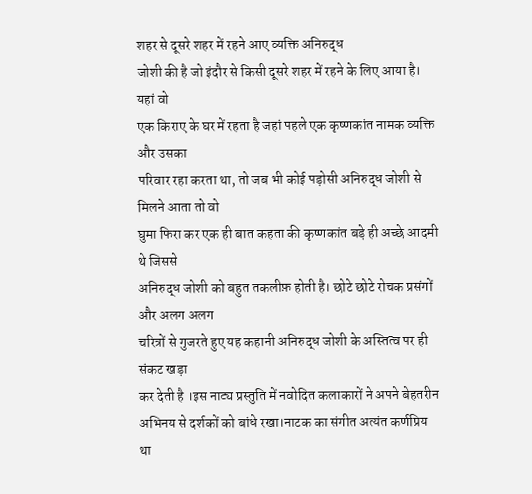शहर से दूसरे शहर में रहने आए व्यक्ति अनिरुद्ध
जोशी की है जो इंदौर से किसी दूसरे शहर में रहने के लिए आया है। यहां वो
एक किराए के घर में रहता है जहां पहले एक कृष्णकांत नामक व्यक्ति और उसका
परिवार रहा करता था, तो जब भी कोई पड़ोसी अनिरुद्ध जोशी से मिलने आता तो वो
घुमा फिरा कर एक ही बात कहता की कृष्णकांत बड़े ही अच्छे आदमी थे जिससे
अनिरुद्ध जोशी को बहुत तकलीफ़ होती है। छोटे छोटे रोचक प्रसंगों और अलग अलग
चरित्रों से गुजरते हुए यह कहानी अनिरुद्ध जोशी के अस्तित्व पर ही संकट खड़ा
कर देती है ।इस नाट्य प्रस्तुति में नवोदित कलाकारों ने अपने बेहतरीन
अभिनय से दर्शकों को बांधे रखा।नाटक का संगीत अत्यंत कर्णप्रिय था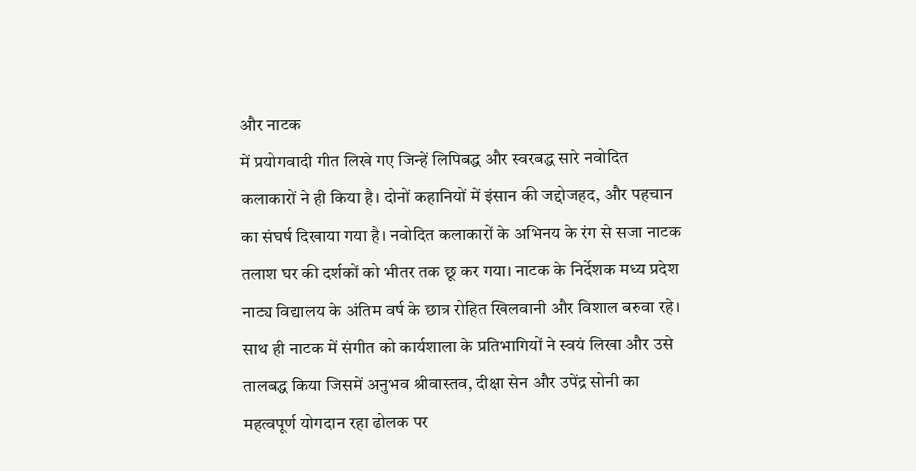और नाटक
में प्रयोगवादी गीत लिखे गए जिन्हें लिपिबद्ध और स्वरबद्ध सारे नवोदित
कलाकारों ने ही किया है। दोनों कहानियों में इंसान की जद्दोजहद, और पहचान
का संघर्ष दिखाया गया है। नवोदित कलाकारों के अभिनय के रंग से सजा नाटक
तलाश घर की दर्शकों को भीतर तक छू कर गया। नाटक के निर्देशक मध्य प्रदेश
नाट्य विद्यालय के अंतिम वर्ष के छात्र रोहित खिलवानी और विशाल बरुवा रहे।
साथ ही नाटक में संगीत को कार्यशाला के प्रतिभागियों ने स्वयं लिखा और उसे
तालबद्ध किया जिसमें अनुभव श्रीवास्तव, दीक्षा सेन और उपेंद्र सोनी का
महत्वपूर्ण योगदान रहा ढोलक पर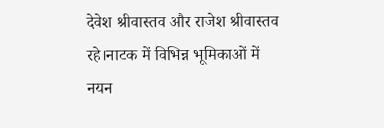देवेश श्रीवास्तव और राजेश श्रीवास्तव रहे।नाटक में विभिन्न भूमिकाओं में नयन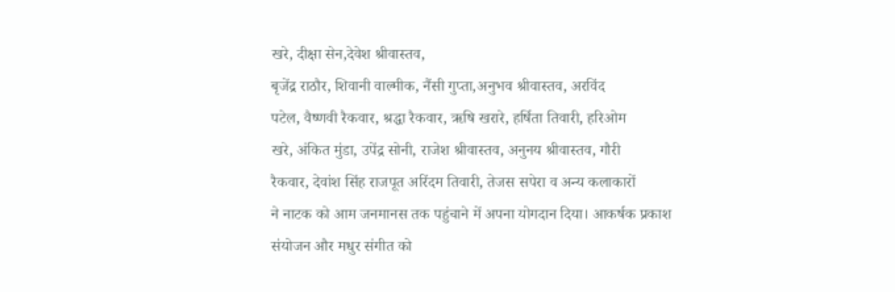खरे, दीक्षा सेन,देवेश श्रीवास्तव,
बृजेंद्र राठौर, शिवानी वाल्मीक, नैंसी गुप्ता,अनुभव श्रीवास्तव, अरविंद
पटेल, वैष्णवी रैकवार, श्रद्धा रैकवार, ऋषि खरारे, हर्षिता तिवारी, हरिओम
खरे, अंकित मुंडा, उपेंद्र सोनी, राजेश श्रीवास्तव, अनुनय श्रीवास्तव, गौरी
रैकवार, देवांश सिंह राजपूत अरिंदम तिवारी, तेजस सपेरा व अन्य कलाकारों
ने नाटक को आम जनमानस तक पहुंचाने में अपना योगदान दिया। आकर्षक प्रकाश
संयोजन और मधुर संगीत को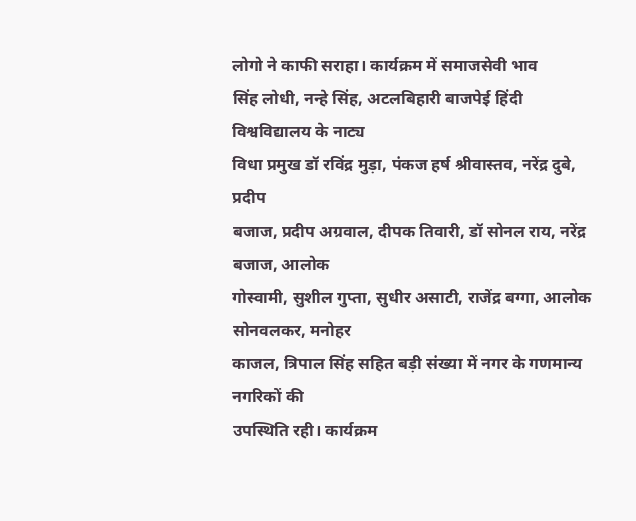लोगो ने काफी सराहा। कार्यक्रम में समाजसेवी भाव
सिंह लोधी, नन्हे सिंह, अटलबिहारी बाजपेई हिंदी विश्वविद्यालय के नाट्य
विधा प्रमुख डॉ रविंद्र मुड़ा, पंकज हर्ष श्रीवास्तव, नरेंद्र दुबे, प्रदीप
बजाज, प्रदीप अग्रवाल, दीपक तिवारी, डॉ सोनल राय, नरेंद्र बजाज, आलोक
गोस्वामी, सुशील गुप्ता, सुधीर असाटी, राजेंद्र बग्गा, आलोक सोनवलकर, मनोहर
काजल, त्रिपाल सिंह सहित बड़ी संख्या में नगर के गणमान्य नगरिकों की
उपस्थिति रही। कार्यक्रम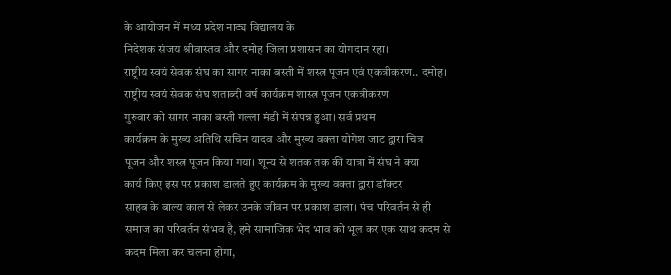के आयोजन में मध्य प्रदेश नाट्य विद्यालय के
निदेशक संजय श्रीवास्तव और दमोह जिला प्रशासन का योगदान रहा।
राष्ट्रीय स्वयं सेवक संघ का सागर नाका बस्ती में शस्त्र पूजन एवं एकत्रीकरण.. दमोह।
राष्ट्रीय स्वयं सेवक संघ शताब्दी वर्ष कार्यक्रम शास्त्र पूजन एकत्रीकरण
गुरुवार को सागर नाका बस्ती गल्ला मंडी में संपन्न हुआ। सर्व प्रथम
कार्यक्रम के मुख्य अतिथि सचिन यादव और मुख्य वक्ता योगेश जाट द्वारा चित्र
पूजन और शस्त्र पूजन किया गया। शून्य से शतक तक की यात्रा में संघ ने क्या
कार्य किए इस पर प्रकाश डालते हुए कार्यक्रम के मुख्य वक्ता द्वारा डॉक्टर
साहब के बाल्य काल से लेकर उनके जीवन पर प्रकाश डाला। पंच परिवर्तन से ही
समाज का परिवर्तन संभव है, हमे सामाजिक भेद भाव को भूल कर एक साथ कदम से
कदम मिला कर चलना होगा,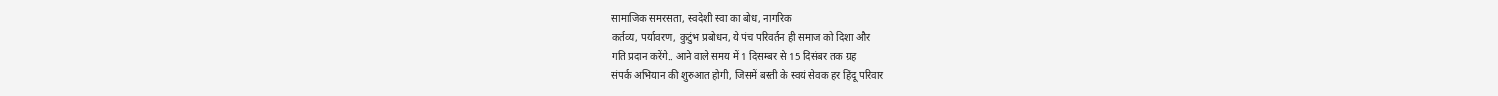सामाजिक समरसता, स्वदेशी स्वा का बोध, नागरिक
कर्तव्य, पर्यावरण, कुटुंभ प्रबोधन, ये पंच परिवर्तन ही समाज को दिशा और
गति प्रदान करेंगे.. आने वाले समय में 1 दिसम्बर से 15 दिसंबर तक ग्रह
संपर्क अभियान की शुरुआत होगी, जिसमें बस्ती के स्वयं सेवक हर हिंदू परिवार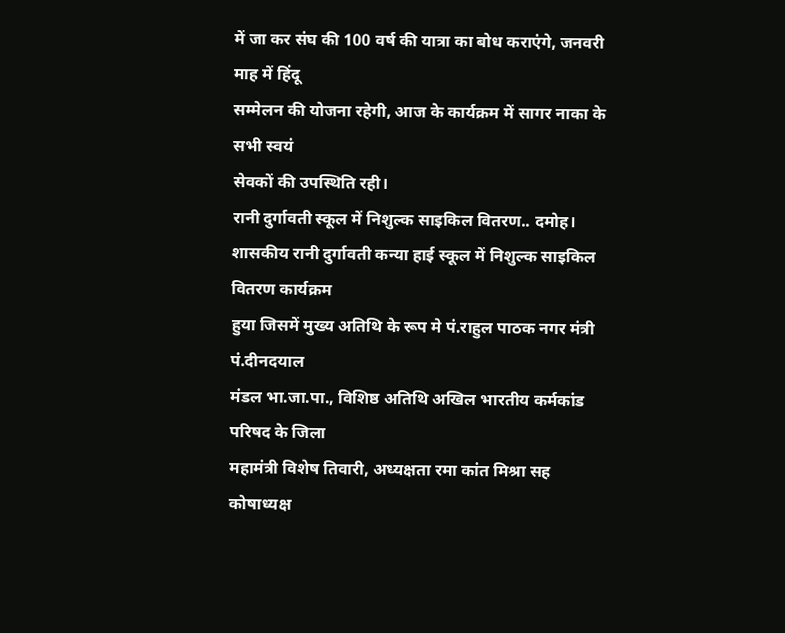में जा कर संघ की 100 वर्ष की यात्रा का बोध कराएंगे, जनवरी माह में हिंदू
सम्मेलन की योजना रहेगी, आज के कार्यक्रम में सागर नाका के सभी स्वयं
सेवकों की उपस्थिति रही।
रानी दुर्गावती स्कूल में निशुल्क साइकिल वितरण.. दमोह।
शासकीय रानी दुर्गावती कन्या हाई स्कूल में निशुल्क साइकिल वितरण कार्यक्रम
हुया जिसमें मुख्य अतिथि के रूप मे पं.राहुल पाठक नगर मंत्री पं.दीनदयाल
मंडल भा.जा.पा., विशिष्ठ अतिथि अखिल भारतीय कर्मकांड परिषद के जिला
महामंत्री विशेष तिवारी, अध्यक्षता रमा कांत मिश्रा सह कोषाध्यक्ष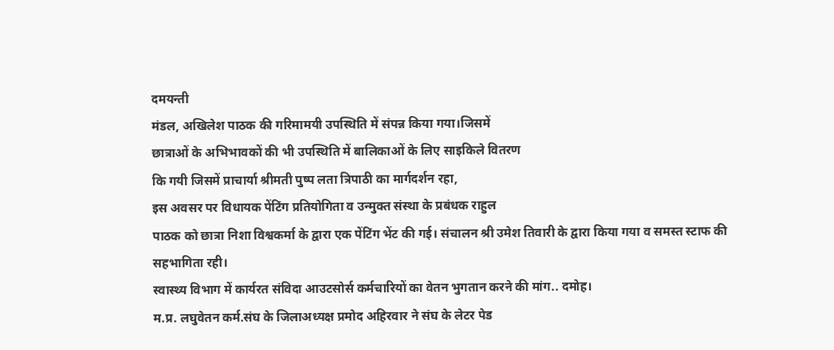दमयन्ती
मंडल, अखिलेश पाठक की गरिमामयी उपस्थिति में संपन्न किया गया।जिसमें
छात्राओं के अभिभावकों की भी उपस्थिति में बालिकाओं के लिए साइकिले वितरण
कि गयी जिसमें प्राचार्या श्रीमती पुष्प लता त्रिपाठी का मार्गदर्शन रहा,
इस अवसर पर विधायक पेंटिंग प्रतियोगिता व उन्मुक्त संस्था के प्रबंधक राहुल
पाठक को छात्रा निशा विश्वकर्मा के द्वारा एक पेंटिंग भेंट की गई। संचालन श्री उमेश तिवारी के द्वारा किया गया व समस्त स्टाफ की
सहभागिता रही।
स्वास्थ्य विभाग में कार्यरत संविदा आउटसोर्स कर्मचारियों का वेतन भुगतान करने की मांग.. दमोह।
म.प्र. लघुवेतन कर्म.संघ के जिलाअध्यक्ष प्रमोद अहिरवार ने संघ के लेटर पेड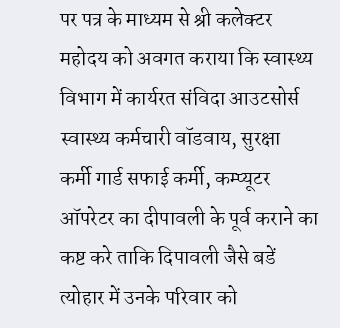पर पत्र के माध्यम से श्री कलेक्टर महोदय को अवगत कराया कि स्वास्थ्य
विभाग में कार्यरत संविदा आउटसोर्स स्वास्थ्य कर्मचारी वॉडवाय, सुरक्षा
कर्मी गार्ड सफाई कर्मी, कम्प्यूटर ऑपरेटर का दीपावली के पूर्व कराने का
कष्ट करे ताकि दिपावली जैसे बडें त्योहार में उनके परिवार को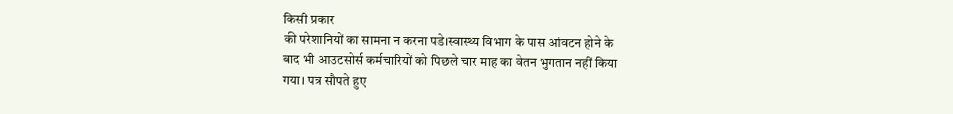किसी प्रकार
की परेशानियों का सामना न करना पडे।स्वास्थ्य विभाग के पास आंवटन होने के
बाद भी आउटसोर्स कर्मचारियों को पिछले चार माह का वेतन भुगतान नहीं किया
गया। पत्र सौपते हुए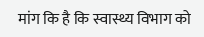मांग कि है कि स्वास्थ्य विभाग को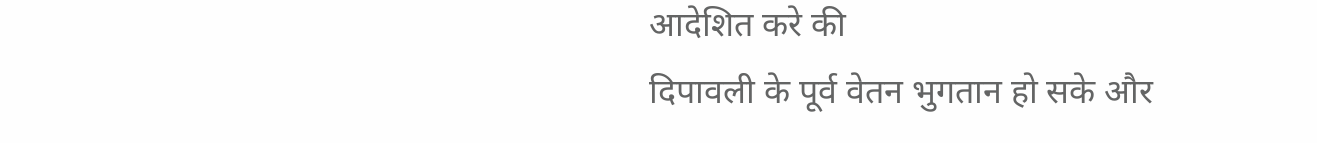आदेशित करे की
दिपावली के पूर्व वेतन भुगतान हो सके और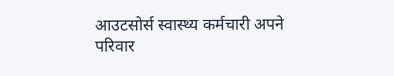आउटसोर्स स्वास्थ्य कर्मचारी अपने
परिवार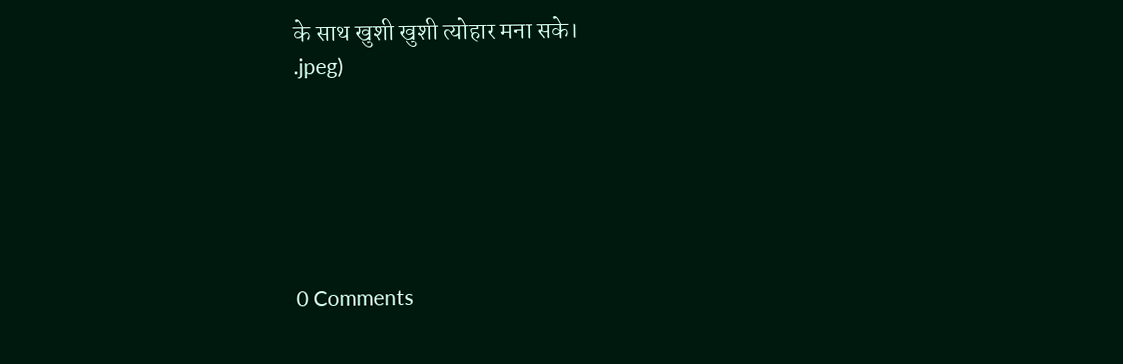के साथ खुशी खुशी त्योहार मना सके।
.jpeg)






0 Comments